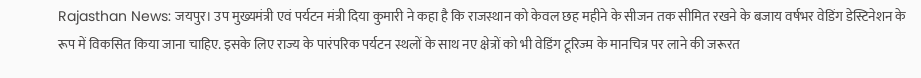Rajasthan News: जयपुर। उप मुख्यमंत्री एवं पर्यटन मंत्री दिया कुमारी ने कहा है कि राजस्थान को केवल छह महीने के सीजन तक सीमित रखने के बजाय वर्षभर वेडिंग डेस्टिनेशन के रूप में विकसित किया जाना चाहिए. इसके लिए राज्य के पारंपरिक पर्यटन स्थलों के साथ नए क्षेत्रों को भी वेडिंग टूरिज्म के मानचित्र पर लाने की जरूरत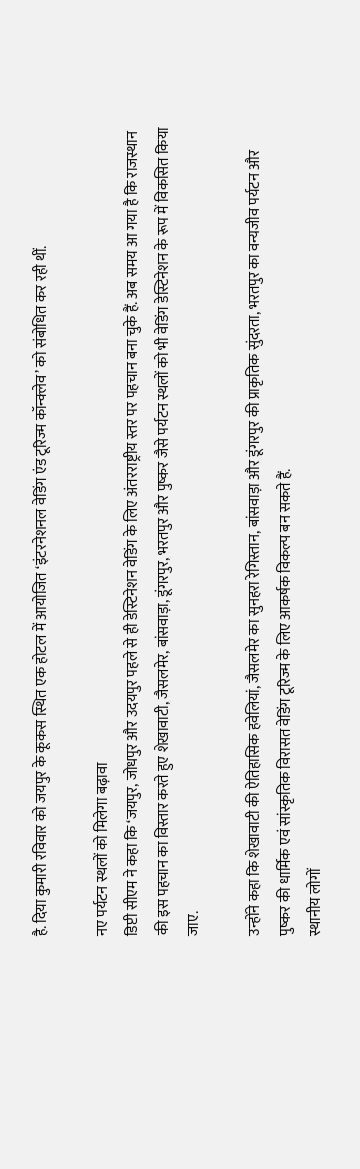है. दिया कुमारी रविवार को जयपुर के कूकस स्थित एक होटल में आयोजित ‘इंटरनेशनल वेडिंग एंड टूरिज्म कॉन्क्लेव’ को संबोधित कर रही थीं.

नए पर्यटन स्थलों को मिलेगा बढ़ावा
डिप्टी सीएम ने कहा कि ‘जयपुर, जोधपुर और उदयपुर पहले से ही डेस्टिनेशन वेडिंग के लिए अंतरराष्ट्रीय स्तर पर पहचान बना चुके हैं. अब समय आ गया है कि राजस्थान की इस पहचान का विस्तार करते हुए शेखावाटी, जैसलमेर, बांसवाड़ा, डूंगरपुर, भरतपुर और पुष्कर जैसे पर्यटन स्थलों को भी वेडिंग डेस्टिनेशन के रूप में विकसित किया जाए.

उन्होंने कहा कि शेखावाटी की ऐतिहासिक हवेलियां, जैसलमेर का सुनहरा रेगिस्तान, बांसवाड़ा और डूंगरपुर की प्राकृतिक सुंदरता, भरतपुर का वन्यजीव पर्यटन और पुष्कर की धार्मिक एवं सांस्कृतिक विरासत वेडिंग टूरिज्म के लिए आकर्षक विकल्प बन सकते हैं.
स्थानीय लोगों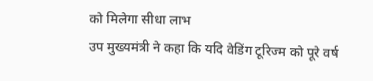को मिलेगा सीधा लाभ
उप मुख्यमंत्री ने कहा कि यदि वेडिंग टूरिज्म को पूरे वर्ष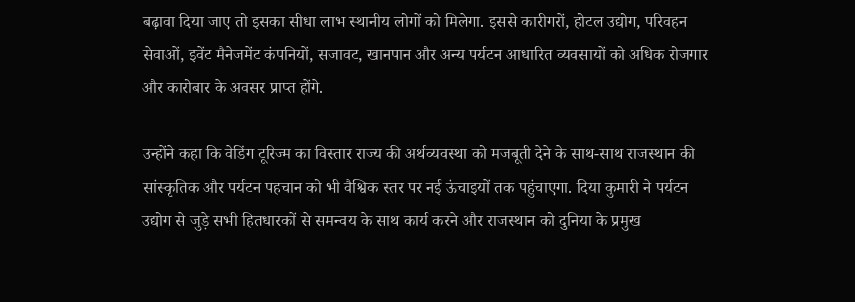बढ़ावा दिया जाए तो इसका सीधा लाभ स्थानीय लोगों को मिलेगा. इससे कारीगरों, होटल उद्योग, परिवहन सेवाओं, इवेंट मैनेजमेंट कंपनियों, सजावट, खानपान और अन्य पर्यटन आधारित व्यवसायों को अधिक रोजगार और कारोबार के अवसर प्राप्त होंगे.

उन्होंने कहा कि वेडिंग टूरिज्म का विस्तार राज्य की अर्थव्यवस्था को मजबूती देने के साथ-साथ राजस्थान की सांस्कृतिक और पर्यटन पहचान को भी वैश्विक स्तर पर नई ऊंचाइयों तक पहुंचाएगा. दिया कुमारी ने पर्यटन उद्योग से जुड़े सभी हितधारकों से समन्वय के साथ कार्य करने और राजस्थान को दुनिया के प्रमुख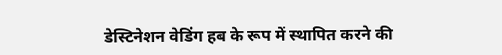डेस्टिनेशन वेडिंग हब के रूप में स्थापित करने की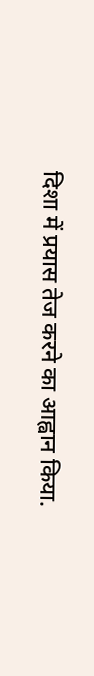दिशा में प्रयास तेज करने का आह्वान किया.